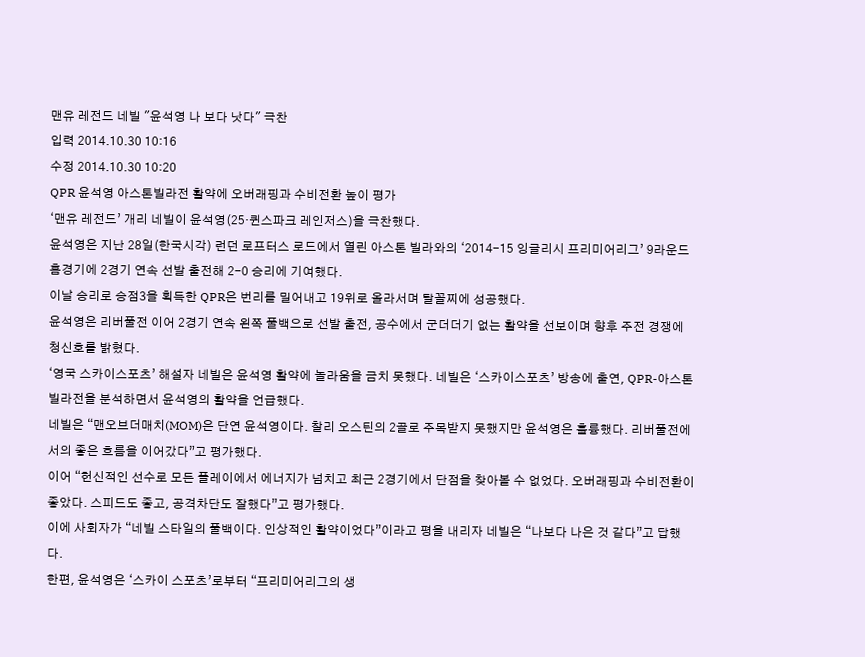맨유 레전드 네빌 "윤석영 나 보다 낫다" 극찬
입력 2014.10.30 10:16
수정 2014.10.30 10:20
QPR 윤석영 아스톤빌라전 활약에 오버래핑과 수비전환 높이 평가
‘맨유 레전드’ 개리 네빌이 윤석영(25·퀸스파크 레인저스)을 극찬했다.
윤석영은 지난 28일(한국시각) 런던 로프터스 로드에서 열린 아스톤 빌라와의 ‘2014-15 잉글리시 프리미어리그’ 9라운드 홈경기에 2경기 연속 선발 출전해 2-0 승리에 기여했다.
이날 승리로 승점3을 획득한 QPR은 번리를 밀어내고 19위로 올라서며 탈꼴찌에 성공했다.
윤석영은 리버풀전 이어 2경기 연속 왼쪽 풀백으로 선발 출전, 공수에서 군더더기 없는 활약을 선보이며 향후 주전 경쟁에 청신호를 밝혔다.
‘영국 스카이스포츠’ 해설자 네빌은 윤석영 활약에 놀라움을 금치 못했다. 네빌은 ‘스카이스포츠’ 방송에 출연, QPR-아스톤 빌라전을 분석하면서 윤석영의 활약을 언급했다.
네빌은 “맨오브더매치(MOM)은 단연 윤석영이다. 찰리 오스틴의 2골로 주목받지 못했지만 윤석영은 훌륭했다. 리버풀전에서의 좋은 흐름을 이어갔다”고 평가했다.
이어 “헌신적인 선수로 모든 플레이에서 에너지가 넘치고 최근 2경기에서 단점을 찾아볼 수 없었다. 오버래핑과 수비전환이 좋았다. 스피드도 좋고, 공격차단도 잘했다”고 평가했다.
이에 사회자가 “네빌 스타일의 풀백이다. 인상적인 활약이었다”이라고 평을 내리자 네빌은 “나보다 나은 것 같다”고 답했다.
한편, 윤석영은 ‘스카이 스포츠’로부터 “프리미어리그의 생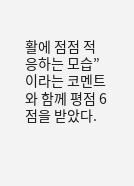활에 점점 적응하는 모습”이라는 코멘트와 함께 평점 6점을 받았다.